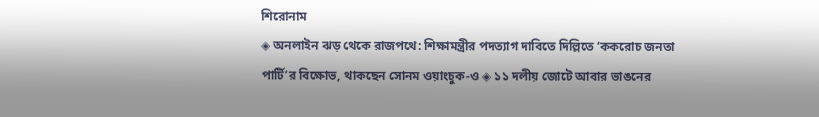শিরোনাম
◈ অনলাইন ঝড় থেকে রাজপথে: শিক্ষামন্ত্রীর পদত্যাগ দাবিতে দিল্লিতে ‘ককরোচ জনতা পার্টি’র বিক্ষোভ, থাকছেন সোনম ওয়াংচুক-ও ◈ ১১ দলীয় জোটে আবার ভাঙনের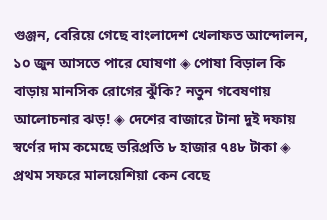গুঞ্জন, বেরিয়ে গেছে বাংলাদেশ খেলাফত আন্দোলন, ১০ জুন আসতে পারে ঘোষণা ◈ পোষা বিড়াল কি বাড়ায় মানসিক রোগের ঝুঁকি? নতুন গবেষণায় আলোচনার ঝড়! ◈ দেশের বাজারে টানা দুই দফায় স্বর্ণের দাম কমেছে ভরিপ্রতি ৮ হাজার ৭৪৮ টাকা ◈ প্রথম সফরে মালয়েশিয়া কেন বেছে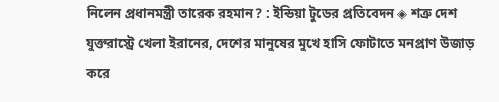নিলেন প্রধানমন্ত্রী তারেক রহমান? : ইন্ডিয়া টুডের প্রতিবেদন ◈ শত্রু দেশ যুক্তরা‌স্ট্রে খেলা ইরা‌নের, দেশের মানুষের মুখে হাসি ফোটা‌তে মনপ্রাণ উজাড় ক‌রে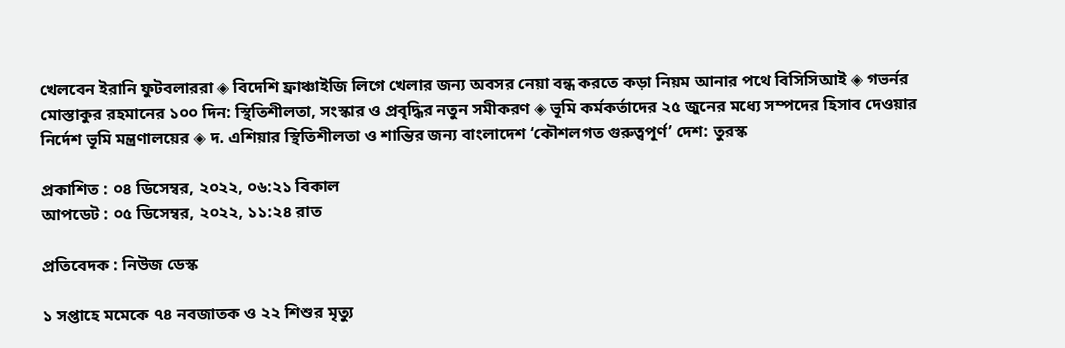খেল‌বেন ইরানি ফুটবলাররা ◈ বিদেশি ফ্রাঞ্চাইজি লি‌গে খেলার জন‌্য অবসর নেয়া বন্ধ কর‌তে কড়া নিয়ম আনার পথে বিসিসিআই ◈ গভর্নর মোস্তাকুর রহমানের ১০০ দিন: স্থিতিশীলতা, সংস্কার ও প্রবৃদ্ধির নতুন সমীকরণ ◈ ভূমি কর্মকর্তাদের ২৫ জুনের মধ্যে সম্পদের হিসাব দেওয়ার নির্দেশ ভূমি মন্ত্রণালয়ের ◈ দ. এশিয়ার স্থিতিশীলতা ও শান্তির জন্য বাংলাদেশ ‘কৌশলগত গুরুত্বপূর্ণ’ দেশ: তুরস্ক

প্রকাশিত : ০৪ ডিসেম্বর, ২০২২, ০৬:২১ বিকাল
আপডেট : ০৫ ডিসেম্বর, ২০২২, ১১:২৪ রাত

প্রতিবেদক : নিউজ ডেস্ক

১ সপ্তাহে মমেকে ৭৪ নবজাতক ও ২২ শিশুর মৃত্যু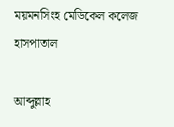ময়মনসিংহ মেডিকেল কলেজ হাসপাতাল

আব্দুল্লাহ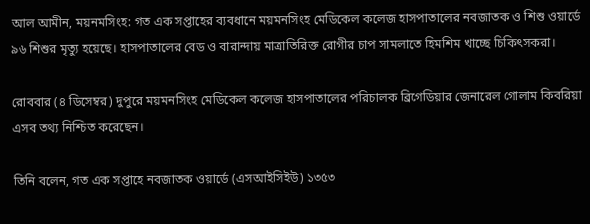আল আমীন, ময়নমসিংহ: গত এক সপ্তাহের ব্যবধানে ময়মনসিংহ মেডিকেল কলেজ হাসপাতালের নবজাতক ও শিশু ওয়ার্ডে ৯৬ শিশুর মৃত্যু হয়েছে। হাসপাতালের বেড ও বারান্দায় মাত্রাতিরিক্ত রোগীর চাপ সামলাতে হিমশিম খাচ্ছে চিকিৎসকরা।

রোববার (৪ ডিসেম্বর) দুপুরে ময়মনসিংহ মেডিকেল কলেজ হাসপাতালের পরিচালক ব্রিগেডিয়ার জেনারেল গোলাম কিবরিয়া এসব তথ্য নিশ্চিত করেছেন।

তিনি বলেন, গত এক সপ্তাহে নবজাতক ওয়ার্ডে (এসআইসিইউ) ১৩৫৩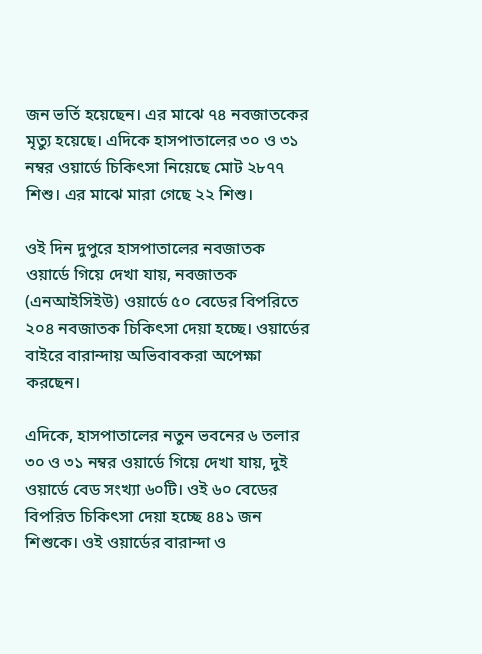জন ভর্তি হয়েছেন। এর মাঝে ৭৪ নবজাতকের মৃত্যু হয়েছে। এদিকে হাসপাতালের ৩০ ও ৩১ নম্বর ওয়ার্ডে চিকিৎসা নিয়েছে মোট ২৮৭৭ শিশু। এর মাঝে মারা গেছে ২২ শিশু।

ওই দিন দুপুরে হাসপাতালের নবজাতক ওয়ার্ডে গিয়ে দেখা যায়, নবজাতক (এনআইসিইউ) ওয়ার্ডে ৫০ বেডের বিপরিতে ২০৪ নবজাতক চিকিৎসা দেয়া হচ্ছে। ওয়ার্ডের বাইরে বারান্দায় অভিবাবকরা অপেক্ষা করছেন।

এদিকে, হাসপাতালের নতুন ভবনের ৬ তলার ৩০ ও ৩১ নম্বর ওয়ার্ডে গিয়ে দেখা যায়, দুই ওয়ার্ডে বেড সংখ্যা ৬০টি। ওই ৬০ বেডের বিপরিত চিকিৎসা দেয়া হচ্ছে ৪৪১ জন শিশুকে। ওই ওয়ার্ডের বারান্দা ও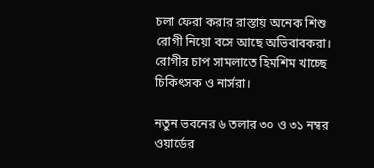চলা ফেরা করার রাস্তায় অনেক শিশু রোগী নিয়ো বসে আছে অভিবাবকরা। রোগীর চাপ সামলাতে হিমশিম খাচ্ছে চিকিৎসক ও নার্সরা।

নতুন ভবনের ৬ তলার ৩০ ও ৩১ নম্বর ওয়ার্ডের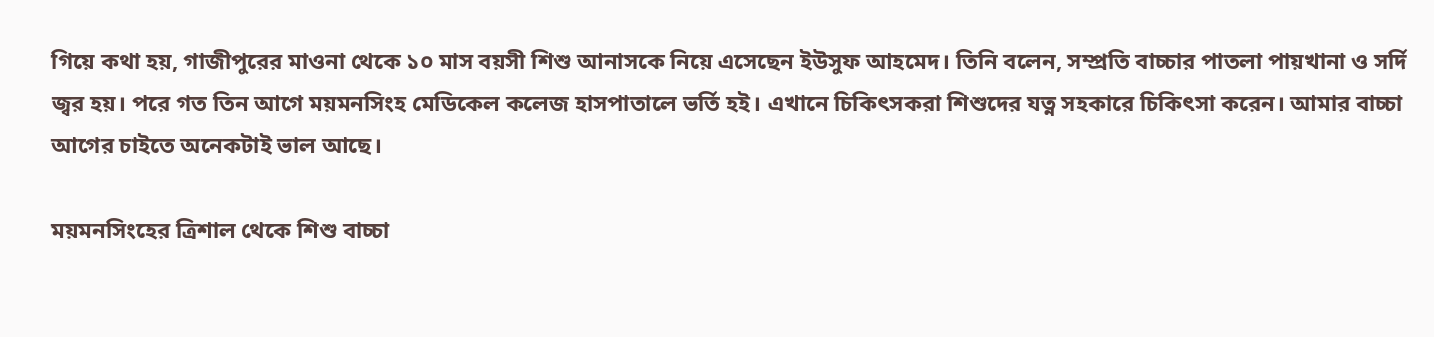গিয়ে কথা হয়, গাজীপুরের মাওনা থেকে ১০ মাস বয়সী শিশু আনাসকে নিয়ে এসেছেন ইউসুফ আহমেদ। তিনি বলেন, সম্প্রতি বাচ্চার পাতলা পায়খানা ও সর্দি জ্বর হয়। পরে গত তিন আগে ময়মনসিংহ মেডিকেল কলেজ হাসপাতালে ভর্তি হই। এখানে চিকিৎসকরা শিশুদের যত্ন সহকারে চিকিৎসা করেন। আমার বাচ্চা আগের চাইতে অনেকটাই ভাল আছে।

ময়মনসিংহের ত্রিশাল থেকে শিশু বাচ্চা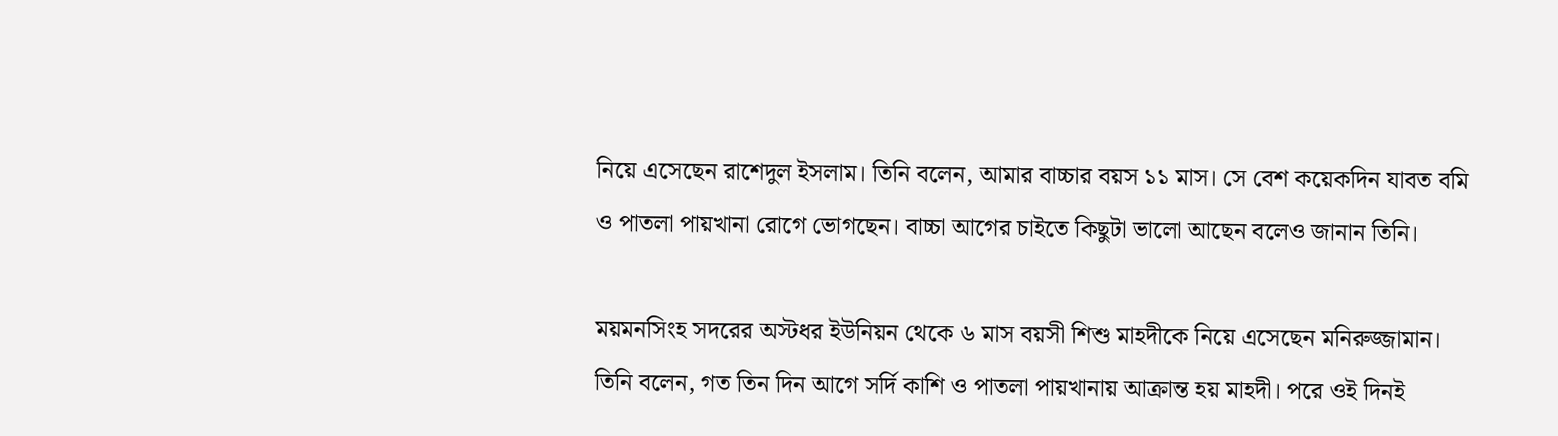নিয়ে এসেছেন রাশেদুল ইসলাম। তিনি বলেন, আমার বাচ্চার বয়স ১১ মাস। সে বেশ কয়েকদিন যাবত বমি ও পাতলা পায়খানা রোগে ভোগছেন। বাচ্চা আগের চাইতে কিছুটা ভালো আছেন বলেও জানান তিনি।

ময়মনসিংহ সদরের অস্টধর ইউনিয়ন থেকে ৬ মাস বয়সী শিশু মাহদীকে নিয়ে এসেছেন মনিরুজ্জামান। তিনি বলেন, গত তিন দিন আগে সর্দি কাশি ও পাতলা পায়খানায় আক্রান্ত হয় মাহদী। পরে ওই দিনই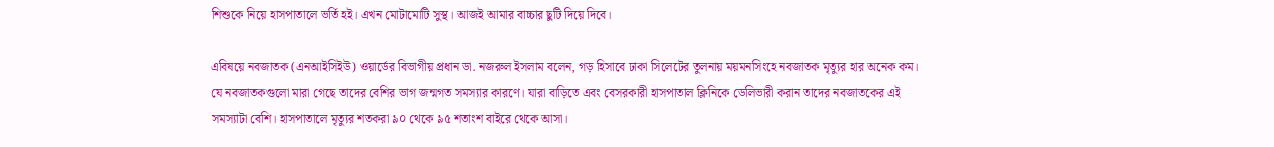শিশুকে নিয়ে হাসপাতালে ভর্তি হই। এখন মোটামোটি সুস্থ। আজই আমার বাচ্চার ছুটি দিয়ে দিবে।

এবিষয়ে নবজাতক (এনআইসিইউ) ওয়ার্ডের বিভাগীয় প্রধান ডা. নজরুল ইসলাম বলেন, গড় হিসাবে ঢাকা সিলেটের তুলনায় ময়মনসিংহে নবজাতক মৃত্যুর হার অনেক কম। যে নবজাতকগুলো মারা গেছে তাদের বেশির ভাগ জন্মগত সমস্যার কারণে। যারা বাড়িতে এবং বেসরকারী হাসপাতাল ক্লিনিকে ডেলিভারী করান তাদের নবজাতকের এই সমস্যাটা বেশি। হাসপাতালে মৃত্যুর শতকরা ৯০ থেকে ৯৫ শতাংশ বাইরে থেকে আসা।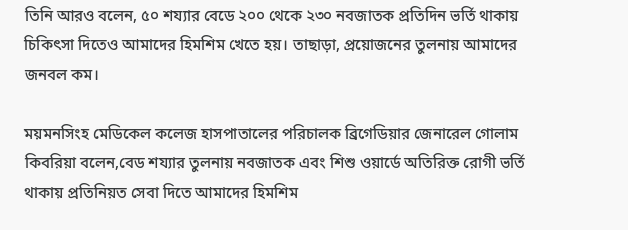তিনি আরও বলেন, ৫০ শয্যার বেডে ২০০ থেকে ২৩০ নবজাতক প্রতিদিন ভর্তি থাকায় চিকিৎসা দিতেও আমাদের হিমশিম খেতে হয়। তাছাড়া, প্রয়োজনের তুলনায় আমাদের জনবল কম।

ময়মনসিংহ মেডিকেল কলেজ হাসপাতালের পরিচালক ব্রিগেডিয়ার জেনারেল গোলাম কিবরিয়া বলেন,বেড শয্যার তুলনায় নবজাতক এবং শিশু ওয়ার্ডে অতিরিক্ত রোগী ভর্তি থাকায় প্রতিনিয়ত সেবা দিতে আমাদের হিমশিম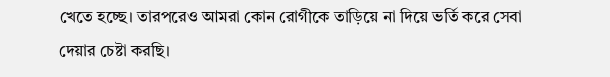খেতে হচ্ছে। তারপরেও আমরা কোন রোগীকে তাড়িয়ে না দিয়ে ভর্তি করে সেবা দেয়ার চেষ্টা করছি।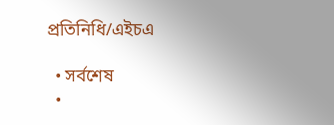প্রতিনিধি/এইচএ

  • সর্বশেষ
  •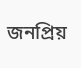জনপ্রিয়